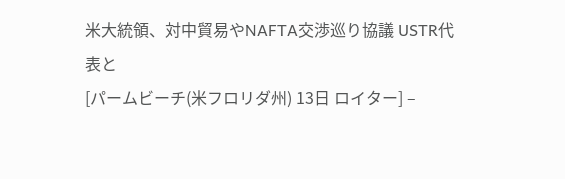米大統領、対中貿易やNAFTA交渉巡り協議 USTR代表と
[パームビーチ(米フロリダ州) 13日 ロイター] –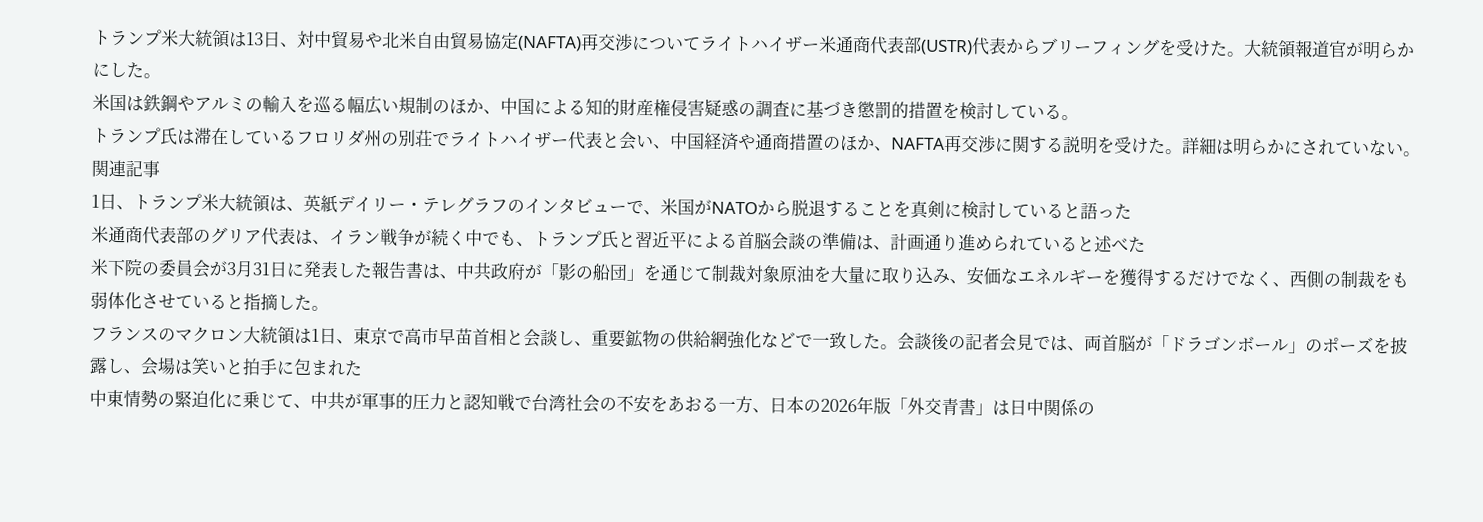トランプ米大統領は13日、対中貿易や北米自由貿易協定(NAFTA)再交渉についてライトハイザー米通商代表部(USTR)代表からブリーフィングを受けた。大統領報道官が明らかにした。
米国は鉄鋼やアルミの輸入を巡る幅広い規制のほか、中国による知的財産権侵害疑惑の調査に基づき懲罰的措置を検討している。
トランプ氏は滞在しているフロリダ州の別荘でライトハイザー代表と会い、中国経済や通商措置のほか、NAFTA再交渉に関する説明を受けた。詳細は明らかにされていない。
関連記事
1日、トランプ米大統領は、英紙デイリー・テレグラフのインタビューで、米国がNATOから脱退することを真剣に検討していると語った
米通商代表部のグリア代表は、イラン戦争が続く中でも、トランプ氏と習近平による首脳会談の準備は、計画通り進められていると述べた
米下院の委員会が3月31日に発表した報告書は、中共政府が「影の船団」を通じて制裁対象原油を大量に取り込み、安価なエネルギーを獲得するだけでなく、西側の制裁をも弱体化させていると指摘した。
フランスのマクロン大統領は1日、東京で高市早苗首相と会談し、重要鉱物の供給網強化などで一致した。会談後の記者会見では、両首脳が「ドラゴンボール」のポーズを披露し、会場は笑いと拍手に包まれた
中東情勢の緊迫化に乗じて、中共が軍事的圧力と認知戦で台湾社会の不安をあおる一方、日本の2026年版「外交青書」は日中関係の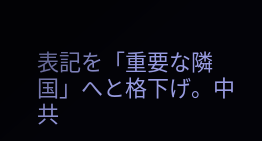表記を「重要な隣国」へと格下げ。中共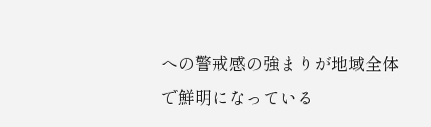への警戒感の強まりが地域全体で鮮明になっている